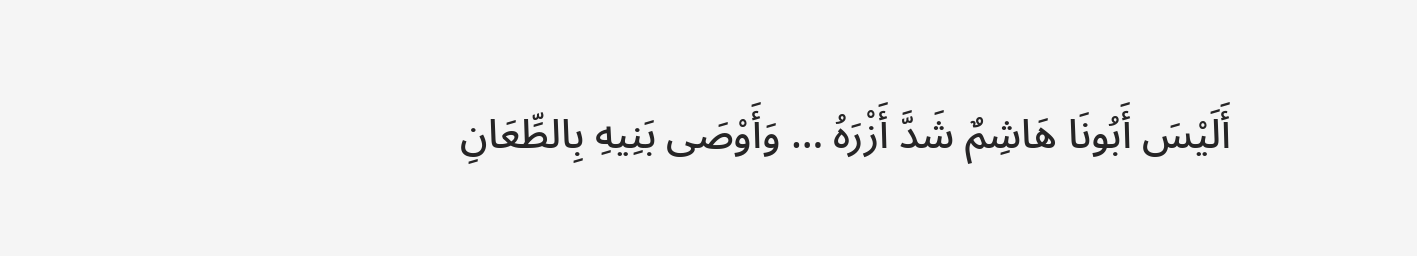أَلَيْسَ أَبُونَا هَاشِمٌ شَدَّ أَزْرَهُ … وَأَوْصَى بَنِيهِ بِالطِّعَانِ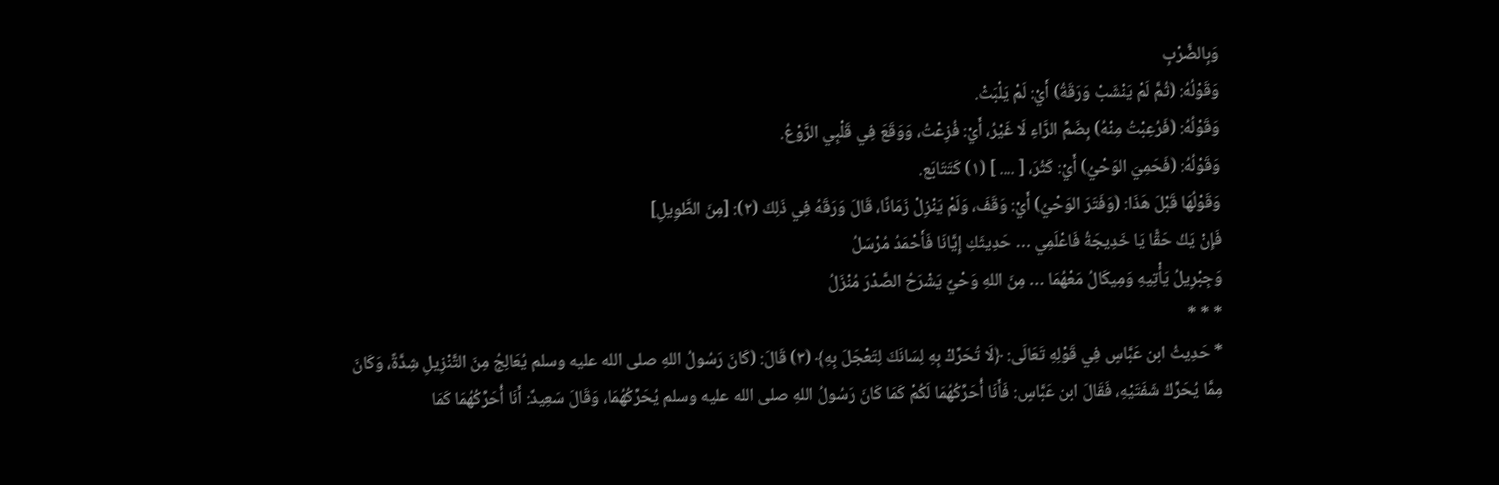وَبِالضَّرْبِ
وَقَوْلُهُ: (ثُمَّ لَمْ يَنْشَبْ وَرَقَةُ) أَيْ: لَمْ يَلْبَثْ.
وَقَوْلُهُ: (فَرُعِبْتُ مِنْهُ) بِضَمِّ الرَّاءِ لَا غَيْرُ، أَيْ: فُزِعْتُ، وَوَقَعَ فِي قَلْبِي الرَّوْعُ.
وَقَوْلُهُ: (فَحَمِيَ الوَحْيُ) أَيْ: كَثُرَ، [ .... ] (١) كَتَتَابَع.
وَقَوْلُهَا قَبْلَ هَذَا: (وَفَتَرَ الوَحْيُ) أَيْ: وَقَفَ، وَلَمْ يَنْزِلْ زَمَانًا، قَالَ وَرَقَهُ فِي ذَلِكَ (٢): [مِنَ الطَّوِيلِ]
فَإِنْ يَكُ حَقًّا يَا خَدِيجَةُ فَاعْلَمِي … حَدِيثَكِ إِيَّانَا فَأَحْمَدُ مُرْسَلُ
وَجِبْرِيلُ يَأْتِيهِ وَمِيكَالُ مَعْهُمَا … مِنَ اللهِ وَحْيٌ يَشْرَحُ الصَّدْرَ مُنْزَلُ
* * *
* حَدِيثُ ابن عَبَّاسٍ فِي قَوْلِهِ تَعَالَى: ﴿لَا تُحَرِّكْ بِهِ لِسَانَكَ لِتَعْجَلَ بِهِ﴾ (٣) قَالَ: (كَانَ رَسُولُ اللهِ صلى الله عليه وسلم يُعَالِجُ مِنَ التَّنْزِيلِ شِدَّةً، وَكَانَ مِمَّا يُحَرِّكُ شَفَتَيْهِ، فَقَالَ ابن عَبَّاسٍ: فَأَنَا أُحَرِّكُهُمَا لَكُمْ كَمَا كَانَ رَسُولُ اللهِ صلى الله عليه وسلم يُحَرِّكُهُمَا، وَقَالَ سَعِيدٌ: أَنَا أُحَرِّكُهُمَا كَمَا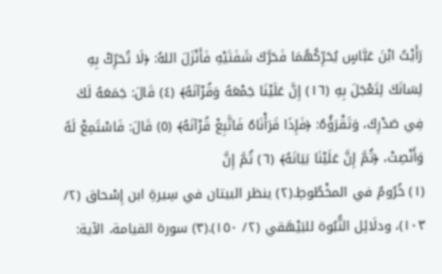رَأَيْتُ ابْنَ عَبَّاسٍ يُحَرِّكُهُمَا فَحَرَّكَ شَفَتَيْهِ فَأَنْزَلَ اللهُ: ﴿لَا تُحَرِّكْ بِهِ لِسَانَكَ لِتَعْجَلَ بِهِ (١٦) إِنَّ عَلَيْنَا جَمْعَهُ وَقُرْآنَهُ﴾ (٤) قَالَ: جَمَعَهُ لَكَ فِي صَدْرِكَ، وَتَقْرَؤُهُ: ﴿فَإِذَا قَرَأْنَاهُ فَاتَّبِعْ قُرْآنَهُ﴾ (٥) قَالَ: فَاسْتَمِعْ لَهُ وَأَنْصِتْ، ﴿ثُمَّ إِنَّ عَلَيْنَا بَيَانَهُ﴾ (٦) ثُمَّ إِنَّ
(١) خُرُومٌ في المخْطُوطِ.(٢) ينظر البيتان في سِيرةِ ابن إِسْحاق (٢/ ١٠٣)، ودلَائِل النُّبُوة للبَيْهَقي (٢/ ١٥٠).(٣) سورة القيامة، الآية: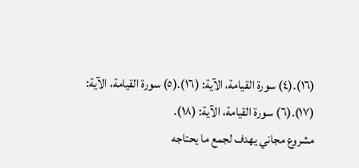(١٦).(٤) سورة القيامة، الآية: (١٦).(٥) سورة القيامة، الآية: (١٧).(٦) سورة القيامة، الآية: (١٨).
مشروع مجاني يهدف لجمع ما يحتاجه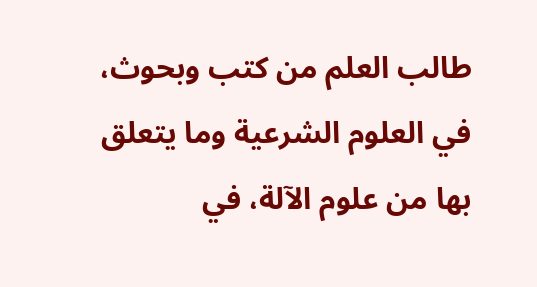طالب العلم من كتب وبحوث، في العلوم الشرعية وما يتعلق بها من علوم الآلة، في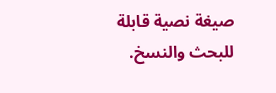صيغة نصية قابلة للبحث والنسخ.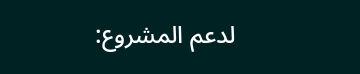لدعم المشروع: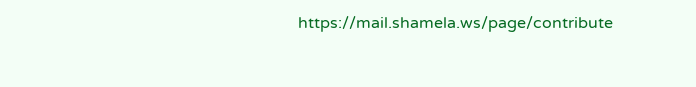https://mail.shamela.ws/page/contribute